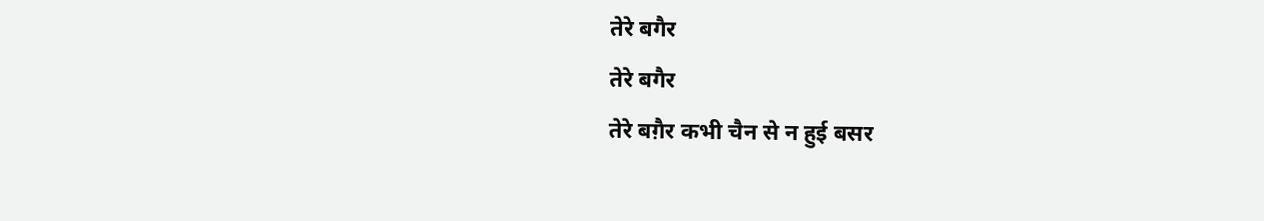तेरे बगैर
तेरे बगैर
तेरे बग़ैर कभी चैन से न हुई बसर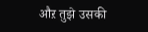औऱ तुझे उसकी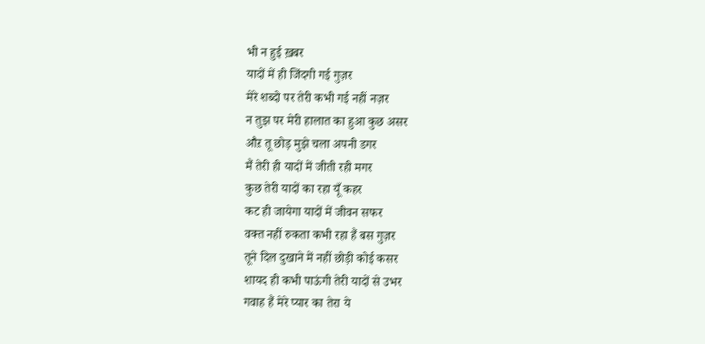भी न हुई ख़बर
यादों में ही जिंदगी गई गुज़र
मेरे शब्दो पर तेरी कभी गई नहीं नज़र
न तुझ पर मेरी हालात का हुआ कुछ असर
औऱ तू छोड़ मुझे चला अपनी डगर
मैं तेरी ही यादों में जीती रही मगर
कुछ तेरी यादों का रहा यूँ कहर
कट ही जायेगा यादों में जीवन सफर
वक्त नहीं रुकता कभी रहा हैं बस गुज़र
तूने दिल दुखाने में नहीं छोड़ी कोई कसर
शायद ही कभी पाऊंगी तेरी यादों से उभर
गवाह हैं मेरे प्यार का तेरा ये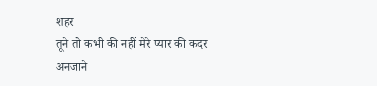शहर
तूने तो कभी की नहीं मेरे प्यार की कदर
अनजाने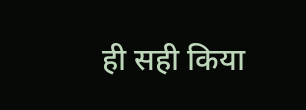ही सही किया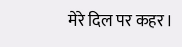मेरे दिल पर कहर।